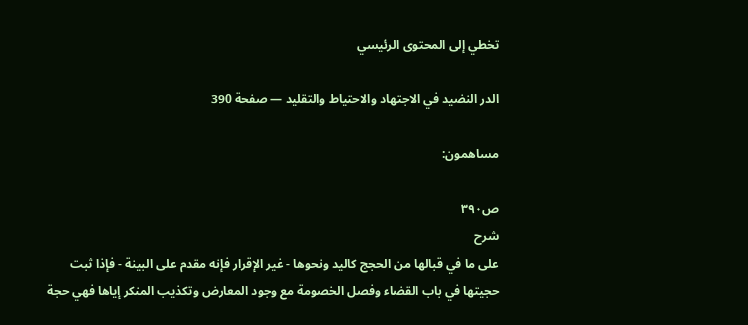تخطي إلى المحتوى الرئيسي

الدر النضيد في الاجتهاد والاحتياط والتقليد — صفحة 390

مساهمون:

ص٣٩٠
شرح
على ما في قبالها من الحجج كاليد ونحوها - غير الإقرار فإنه مقدم على البينة - فإذا ثبت حجيتها في باب القضاء وفصل الخصومة مع وجود المعارض وتكذيب المنكر إياها فهي حجة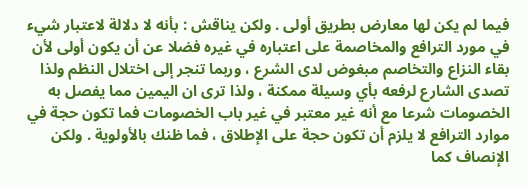فيما لم يكن لها معارض بطريق أولى . ولكن يناقش : بأنه لا دلالة لاعتبار شيء في مورد الترافع والمخاصمة على اعتباره في غيره فضلا عن أن يكون أولى لأن بقاء النزاع والتخاصم مبغوض لدى الشرع ، وربما تنجر إلى اختلال النظم ولذا تصدى الشارع لرفعه بأي وسيلة ممكنة ، ولذا ترى ان اليمين مما يفصل به الخصومات شرعا مع أنه غير معتبر في غير باب الخصومات فما تكون حجة في موارد الترافع لا يلزم أن تكون حجة على الإطلاق ، فما ظنك بالأولوية . ولكن الإنصاف كما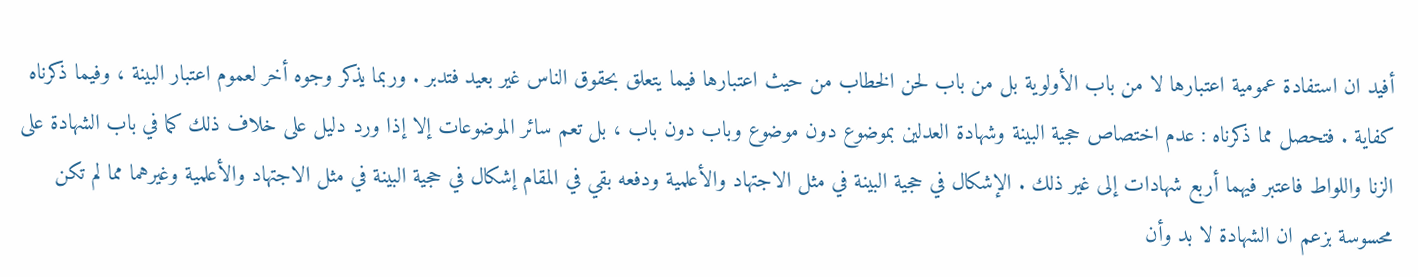أفيد ان استفادة عمومية اعتبارها لا من باب الأولوية بل من باب لحن الخطاب من حيث اعتبارها فيما يتعلق بحقوق الناس غير بعيد فتدبر . وربما يذكر وجوه أخر لعموم اعتبار البينة ، وفيما ذكرناه كفاية . فتحصل مما ذكرناه : عدم اختصاص حجية البينة وشهادة العدلين بموضوع دون موضوع وباب دون باب ، بل تعم سائر الموضوعات إلا إذا ورد دليل على خلاف ذلك كما في باب الشهادة على الزنا واللواط فاعتبر فيهما أربع شهادات إلى غير ذلك . الإشكال في حجية البينة في مثل الاجتهاد والأعلمية ودفعه بقي في المقام إشكال في حجية البينة في مثل الاجتهاد والأعلمية وغيرهما مما لم تكن محسوسة بزعم ان الشهادة لا بد وأن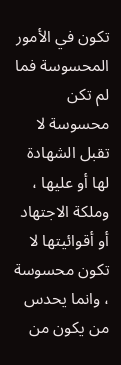تكون في الأمور المحسوسة فما لم تكن محسوسة لا تقبل الشهادة لها أو عليها ، وملكة الاجتهاد أو أقوائيتها لا تكون محسوسة ، وانما يحدس من يكون من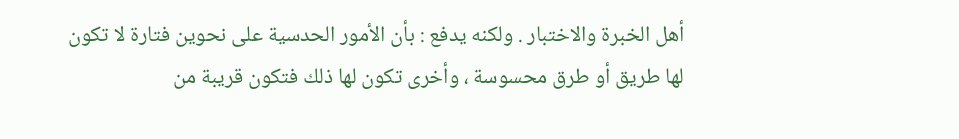أهل الخبرة والاختبار . ولكنه يدفع : بأن الأمور الحدسية على نحوين فتارة لا تكون لها طريق أو طرق محسوسة ، وأخرى تكون لها ذلك فتكون قريبة من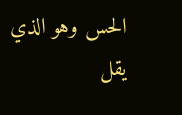الحس وهو الذي يقل